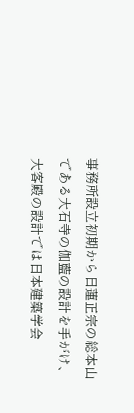事務所設立初期から日蓮正宗の総本山である大石寺の伽藍の設計を手がけ、大客殿の設計では日本建築学会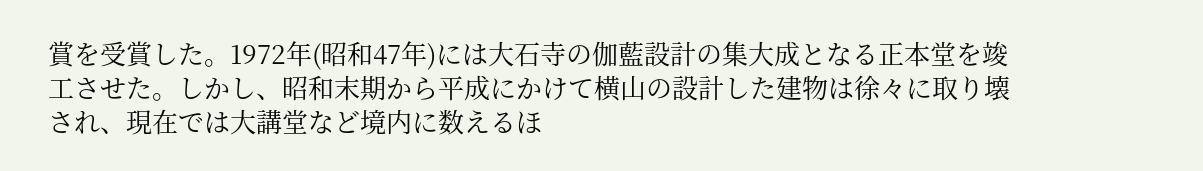賞を受賞した。1972年(昭和47年)には大石寺の伽藍設計の集大成となる正本堂を竣工させた。しかし、昭和末期から平成にかけて横山の設計した建物は徐々に取り壊され、現在では大講堂など境内に数えるほ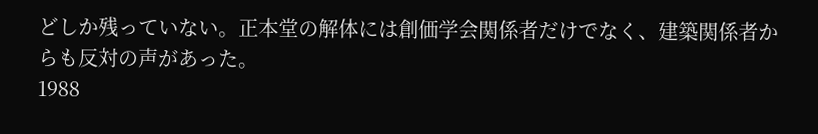どしか残っていない。正本堂の解体には創価学会関係者だけでなく、建築関係者からも反対の声があった。
1988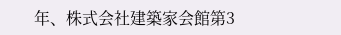年、株式会社建築家会館第3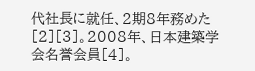代社長に就任、2期8年務めた[2][3]。2008年、日本建築学会名誉会員[4]。